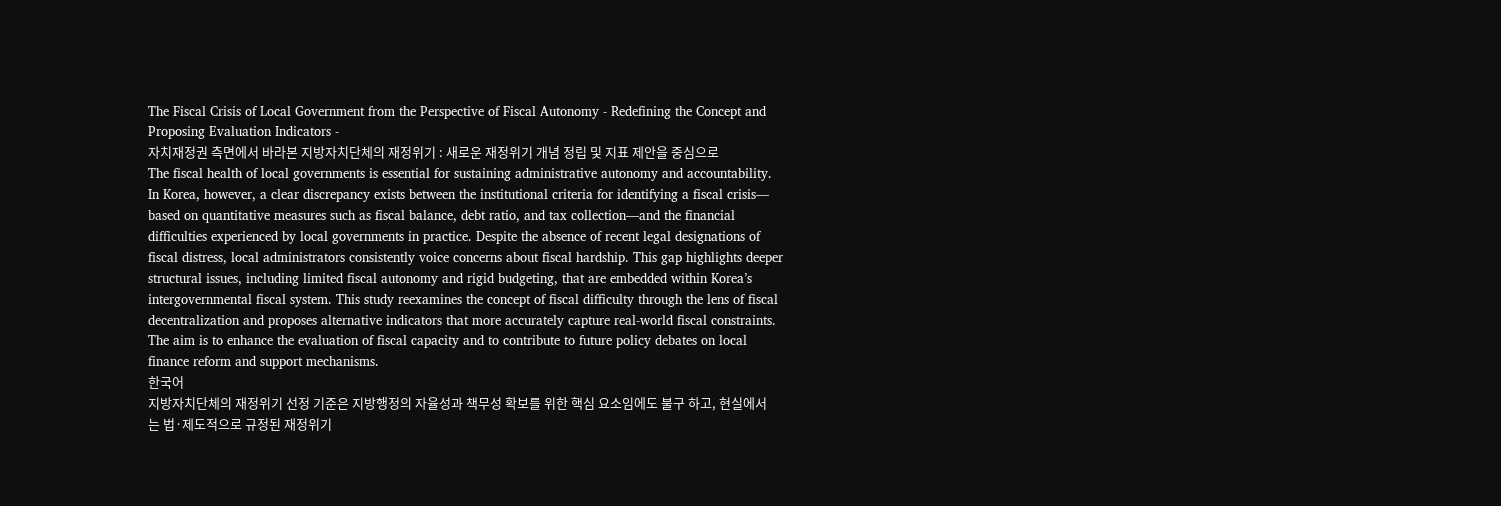The Fiscal Crisis of Local Government from the Perspective of Fiscal Autonomy - Redefining the Concept and Proposing Evaluation Indicators -
자치재정권 측면에서 바라본 지방자치단체의 재정위기 : 새로운 재정위기 개념 정립 및 지표 제안을 중심으로
The fiscal health of local governments is essential for sustaining administrative autonomy and accountability. In Korea, however, a clear discrepancy exists between the institutional criteria for identifying a fiscal crisis— based on quantitative measures such as fiscal balance, debt ratio, and tax collection—and the financial difficulties experienced by local governments in practice. Despite the absence of recent legal designations of fiscal distress, local administrators consistently voice concerns about fiscal hardship. This gap highlights deeper structural issues, including limited fiscal autonomy and rigid budgeting, that are embedded within Korea’s intergovernmental fiscal system. This study reexamines the concept of fiscal difficulty through the lens of fiscal decentralization and proposes alternative indicators that more accurately capture real-world fiscal constraints. The aim is to enhance the evaluation of fiscal capacity and to contribute to future policy debates on local finance reform and support mechanisms.
한국어
지방자치단체의 재정위기 선정 기준은 지방행정의 자율성과 책무성 확보를 위한 핵심 요소임에도 불구 하고, 현실에서는 법·제도적으로 규정된 재정위기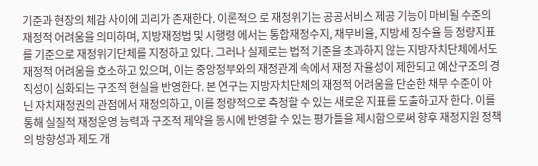기준과 현장의 체감 사이에 괴리가 존재한다. 이론적으 로 재정위기는 공공서비스 제공 기능이 마비될 수준의 재정적 어려움을 의미하며, 지방재정법 및 시행령 에서는 통합재정수지, 채무비율, 지방세 징수율 등 정량지표를 기준으로 재정위기단체를 지정하고 있다. 그러나 실제로는 법적 기준을 초과하지 않는 지방자치단체에서도 재정적 어려움을 호소하고 있으며, 이는 중앙정부와의 재정관계 속에서 재정 자율성이 제한되고 예산구조의 경직성이 심화되는 구조적 현실을 반영한다. 본 연구는 지방자치단체의 재정적 어려움을 단순한 채무 수준이 아닌 자치재정권의 관점에서 재정의하고, 이를 정량적으로 측정할 수 있는 새로운 지표를 도출하고자 한다. 이를 통해 실질적 재정운영 능력과 구조적 제약을 동시에 반영할 수 있는 평가틀을 제시함으로써 향후 재정지원 정책의 방향성과 제도 개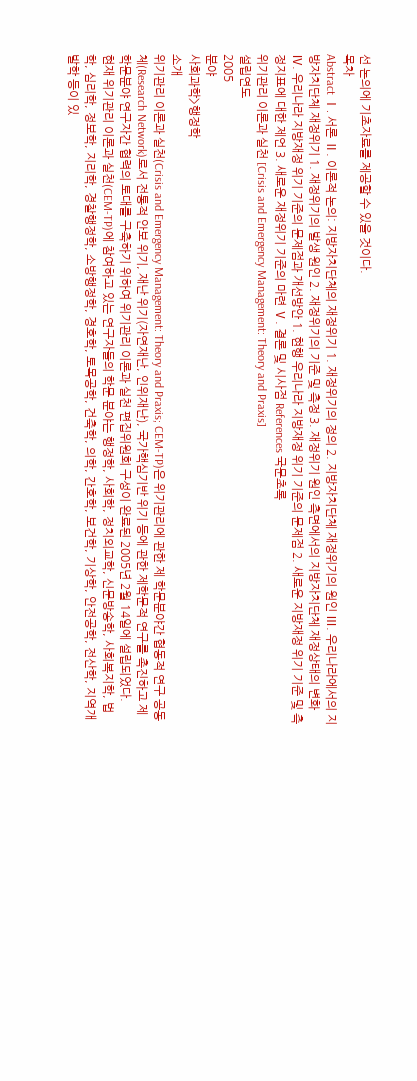선 논의에 기초자료를 제공할 수 있을 것이다.
목차
Abstract Ⅰ. 서론 Ⅱ. 이론적 논의: 지방자치단체의 재정위기 1. 재정위기의 정의 2. 지방자치단체 재정위기의 원인 Ⅲ. 우리나라에서의 지방자치단체 재정위기 1. 재정위기의 발생 원인 2. 재정위기의 기준 및 측정 3. 재정위기 원인 측면에서의 지방자치단체 재정상태의 변화 Ⅳ. 우리나라 지방재정 위기 기준의 문제점과 개선방안 1. 현행 우리나라 지방재정 위기 기준의 문제점 2. 새로운 지방재정 위기 기준 및 측정지표에 대한 제언 3. 새로운 재정위기 기준의 마련 Ⅴ. 결론 및 시사점 References 국문초록
위기관리 이론과 실천 [Crisis and Emergency Management: Theory and Praxis]
설립연도
2005
분야
사회과학>행정학
소개
위기관리 이론과 실천(Crisis and Emergency Management: Theory and Praxis; CEM-TP)은 위기관리에 관한 제 학문분야간 협동적 연구 공동체(Research Network)로서 전통적 안보 위기, 재난 위기(자연재난, 인위재난), 국가핵심기반 위기 등에 관한 제학문적 연구를 촉진하고 제 학문분야 연구자간 협력의 토대를 구축하기 위하여 위기관리 이론과 실천 편집위원회 구성이 완료된 2005년 2월 14일에 설립되었다.
현재 위기관리 이론과 실천(CEM-TP)에 참여하고 있는 연구자들의 학문 분야는 행정학, 사회학, 정치외교학, 신문방송학, 사회복지학, 법학, 심리학, 정보학, 지리학, 경찰행정학, 소방행정학, 경호학, 토목공학, 건축학, 의학, 간호학, 보건학, 기상학, 안전공학, 전산학, 지역개발학 등이 있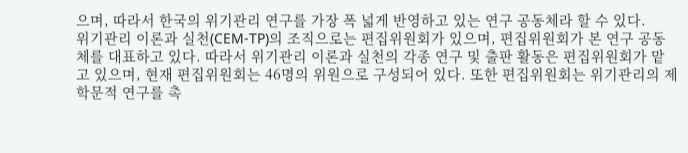으며, 따라서 한국의 위기관리 연구를 가장 폭 넓게 반영하고 있는 연구 공동체라 할 수 있다.
위기관리 이론과 실천(CEM-TP)의 조직으로는 편집위원회가 있으며, 편집위원회가 본 연구 공동체를 대표하고 있다. 따라서 위기관리 이론과 실천의 각종 연구 및 출판 활동은 편집위원회가 맡고 있으며, 현재 편집위원회는 46명의 위원으로 구성되어 있다. 또한 편집위원회는 위기관리의 제학문적 연구를 촉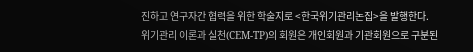진하고 연구자간 협력을 위한 학술지로 <한국위기관리논집>을 발행한다.
위기관리 이론과 실천(CEM-TP)의 회원은 개인회원과 기관회원으로 구분된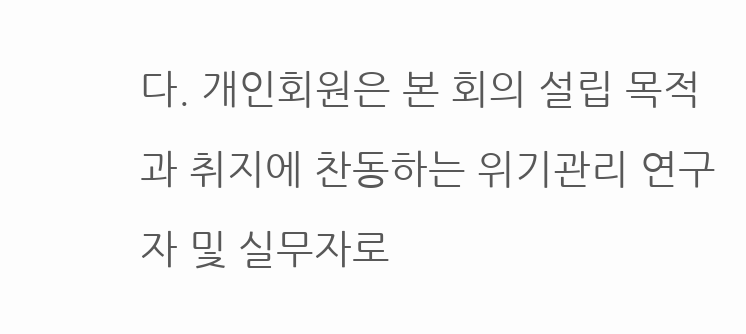다. 개인회원은 본 회의 설립 목적과 취지에 찬동하는 위기관리 연구자 및 실무자로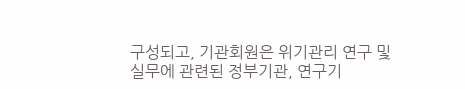구성되고, 기관회원은 위기관리 연구 및 실무에 관련된 정부기관, 연구기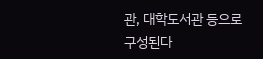관, 대학도서관 등으로 구성된다